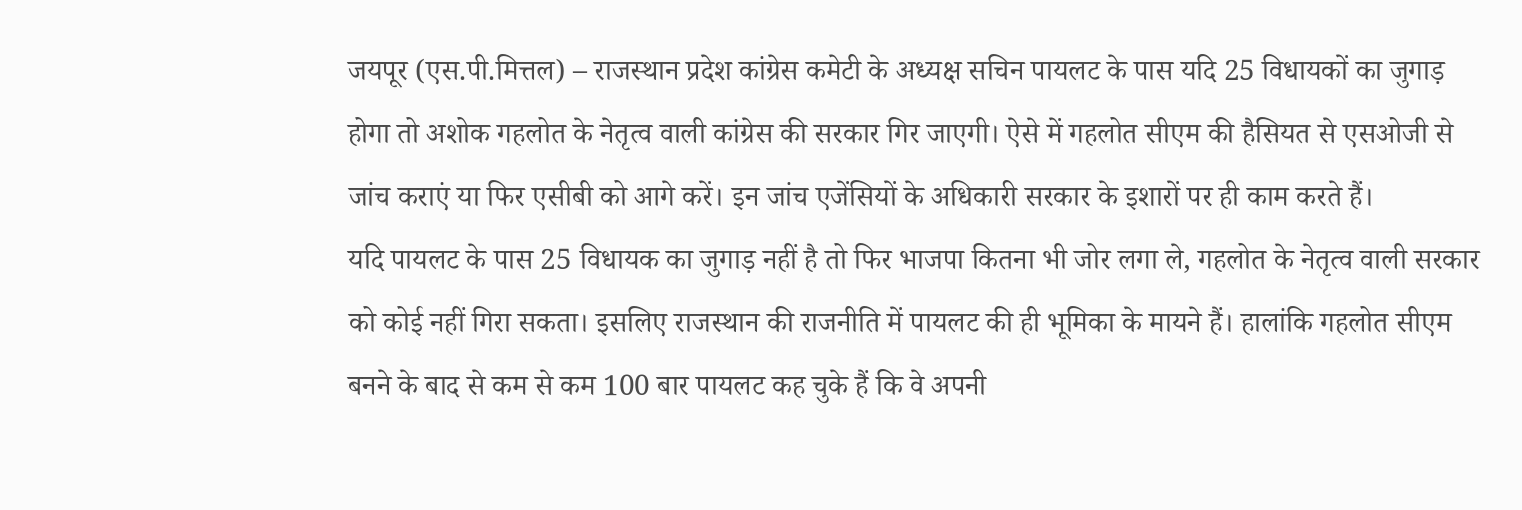जयपूर (एस.पी.मित्तल) – राजस्थान प्रदेश कांग्रेस कमेटी के अध्यक्ष सचिन पायलट के पास यदि 25 विधायकों का जुगाड़ होगा तो अशोक गहलोत के नेतृत्व वाली कांग्रेस की सरकार गिर जाएगी। ऐसे में गहलोत सीएम की हैसियत से एसओजी से जांच कराएं या फिर एसीबी को आगे करें। इन जांच एजेंसियों के अधिकारी सरकार के इशारों पर ही काम करते हैं।
यदि पायलट के पास 25 विधायक का जुगाड़ नहीं है तो फिर भाजपा कितना भी जोर लगा ले, गहलोत के नेतृत्व वाली सरकार को कोई नहीं गिरा सकता। इसलिए राजस्थान की राजनीति में पायलट की ही भूमिका के मायने हैं। हालांकि गहलोत सीएम बनने के बाद से कम से कम 100 बार पायलट कह चुके हैं कि वे अपनी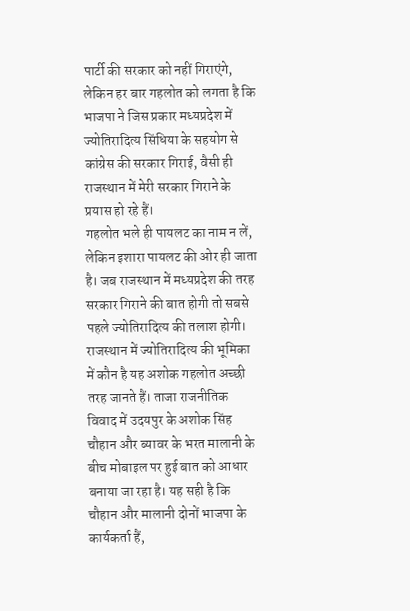पार्टी की सरकार को नहीं गिराएंगे, लेकिन हर बार गहलोत को लगता है कि भाजपा ने जिस प्रकार मध्यप्रदेश में ज्योतिरादित्य सिंधिया के सहयोग से कांग्रेस की सरकार गिराई, वैसी ही राजस्थान में मेरी सरकार गिराने के प्रयास हो रहे हैं।
गहलोत भले ही पायलट का नाम न लें, लेकिन इशारा पायलट की ओर ही जाता है। जब राजस्थान में मध्यप्रदेश की तरह सरकार गिराने की बात होगी तो सबसे पहले ज्योतिरादित्य की तलाश होगी। राजस्थान में ज्योतिरादित्य की भूमिका में कौन है यह अशोक गहलोत अच्छी तरह जानते हैं। ताजा राजनीतिक विवाद में उदयपुर के अशोक सिंह चौहान और ब्यावर के भरत मालानी के बीच मोबाइल पर हुई बात को आधार बनाया जा रहा है। यह सही है कि चौहान और मालानी दोनों भाजपा के कार्यकर्ता हैं,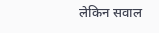लेकिन सवाल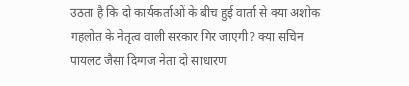उठता है कि दो कार्यकर्ताओं के बीच हुई वार्ता से क्या अशोक गहलोत के नेतृत्व वाली सरकार गिर जाएगी? क्या सचिन पायलट जैसा दिग्गज नेता दो साधारण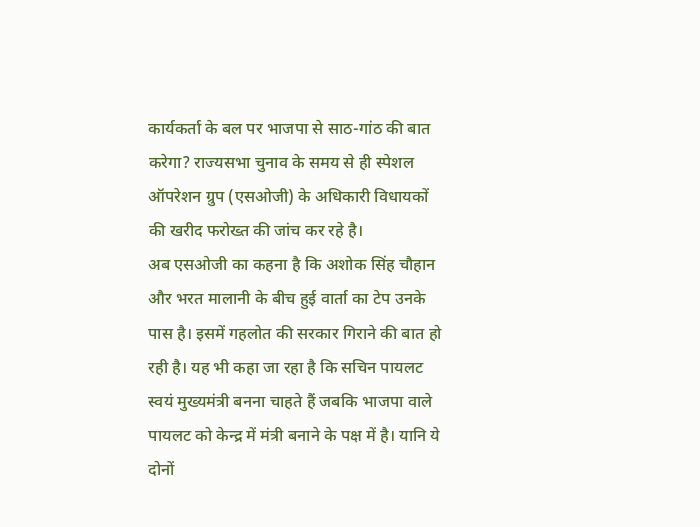कार्यकर्ता के बल पर भाजपा से साठ-गांठ की बात करेगा? राज्यसभा चुनाव के समय से ही स्पेशल ऑपरेशन ग्रुप (एसओजी) के अधिकारी विधायकों की खरीद फरोख्त की जांच कर रहे है।
अब एसओजी का कहना है कि अशोक सिंह चौहान और भरत मालानी के बीच हुई वार्ता का टेप उनके पास है। इसमें गहलोत की सरकार गिराने की बात हो रही है। यह भी कहा जा रहा है कि सचिन पायलट स्वयं मुख्यमंत्री बनना चाहते हैं जबकि भाजपा वाले पायलट को केन्द्र में मंत्री बनाने के पक्ष में है। यानि ये दोनों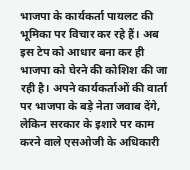भाजपा के कार्यकर्ता पायलट की भूमिका पर विचार कर रहे हैं। अब इस टेप को आधार बना कर ही भाजपा को घेरने की कोशिश की जा रही है। अपने कार्यकर्ताओं की वार्ता पर भाजपा के बड़े नेता जवाब देंगे, लेकिन सरकार के इशारे पर काम करने वाले एसओजी के अधिकारी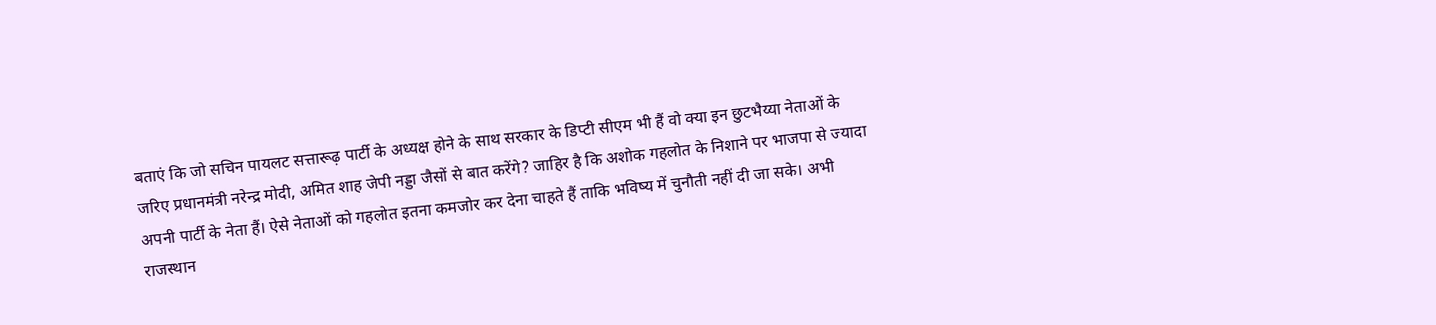बताएं कि जो सचिन पायलट सत्तारूढ़ पार्टी के अध्यक्ष होने के साथ सरकार के डिप्टी सीएम भी हैं वो क्या इन छुटभैय्या नेताओं के जरिए प्रधानमंत्री नरेन्द्र मोदी, अमित शाह जेपी नड्डा जैसों से बात करेंगे? जाहिर है कि अशोक गहलोत के निशाने पर भाजपा से ज्यादा अपनी पार्टी के नेता हैं। ऐसे नेताओं को गहलोत इतना कमजोर कर देना चाहते हैं ताकि भविष्य में चुनौती नहीं दी जा सके। अभी राजस्थान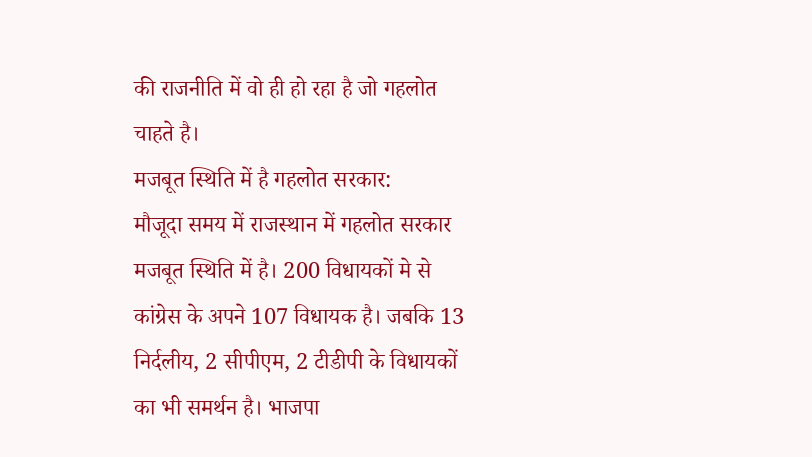की राजनीति में वो ही हो रहा है जो गहलोत चाहते है।
मजबूत स्थिति में है गहलोत सरकार:
मौजूदा समय में राजस्थान में गहलोत सरकार मजबूत स्थिति में है। 200 विधायकों मे से कांग्रेस के अपने 107 विधायक है। जबकि 13 निर्दलीय, 2 सीपीएम, 2 टीडीपी के विधायकों का भी समर्थन है। भाजपा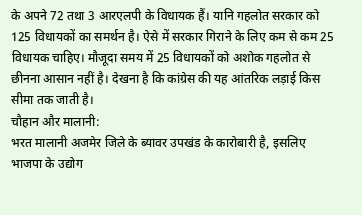के अपने 72 तथा 3 आरएलपी के विधायक हैं। यानि गहलोत सरकार को 125 विधायकों का समर्थन है। ऐसे में सरकार गिराने के लिए कम से कम 25 विधायक चाहिए। मौजूदा समय में 25 विधायकों को अशोक गहलोत से छीनना आसान नहीं है। देखना है कि कांग्रेस की यह आंतरिक लड़ाई किस सीमा तक जाती है।
चौहान और मालानी:
भरत मालानी अजमेर जिले के ब्यावर उपखंड के कारोबारी है, इसलिए भाजपा के उद्योग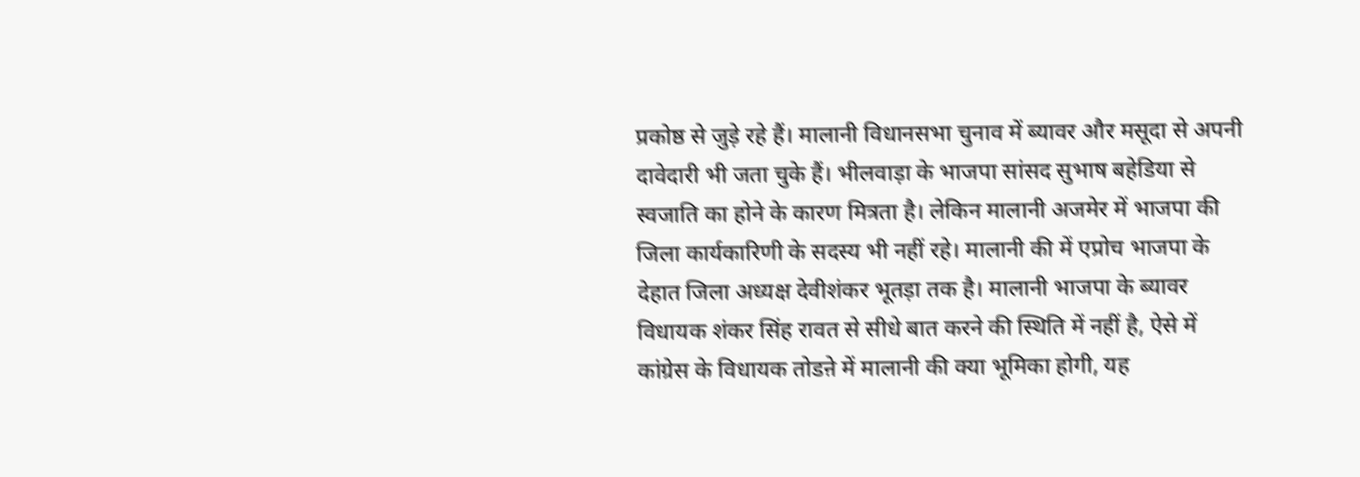प्रकोष्ठ से जुड़े रहे हैं। मालानी विधानसभा चुनाव में ब्यावर और मसूदा से अपनी दावेदारी भी जता चुके हैं। भीलवाड़ा के भाजपा सांसद सुभाष बहेडिया से स्वजाति का होने के कारण मित्रता है। लेकिन मालानी अजमेर में भाजपा की जिला कार्यकारिणी के सदस्य भी नहीं रहे। मालानी की में एप्रोच भाजपा के देहात जिला अध्यक्ष देवीशंकर भूतड़ा तक है। मालानी भाजपा के ब्यावर विधायक शंकर सिंह रावत से सीधे बात करने की स्थिति में नहीं है, ऐसे में कांग्रेस के विधायक तोडऩे में मालानी की क्या भूमिका होगी, यह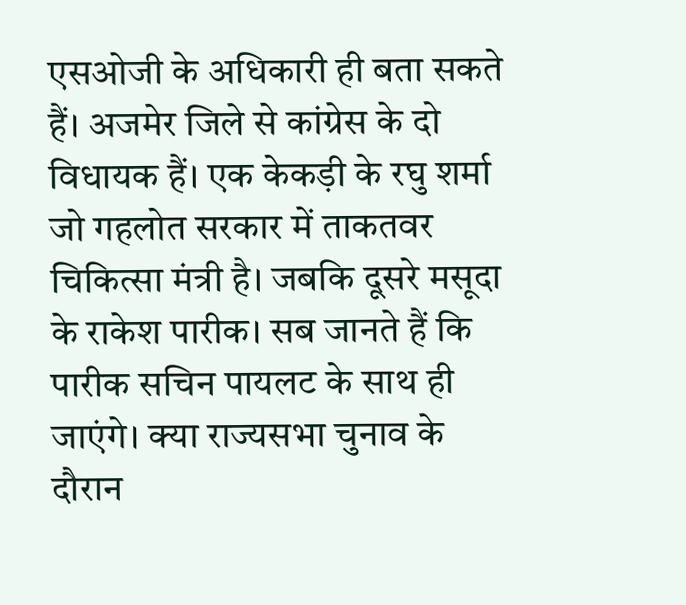एसओजी के अधिकारी ही बता सकते हैं। अजमेर जिले से कांग्रेस के दो विधायक हैं। एक केकड़ी के रघु शर्मा जो गहलोत सरकार में ताकतवर चिकित्सा मंत्री है। जबकि दूसरे मसूदा के राकेश पारीक। सब जानते हैं कि पारीक सचिन पायलट के साथ ही जाएंगे। क्या राज्यसभा चुनाव के दौरान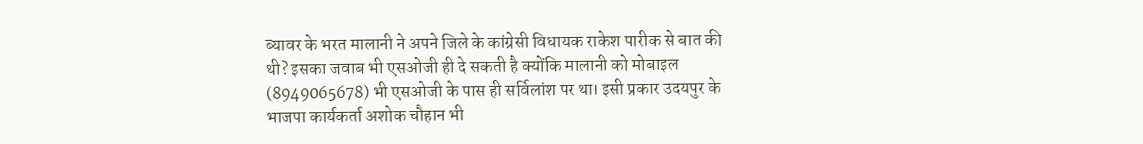ब्यावर के भरत मालानी ने अपने जिले के कांग्रेसी विधायक राकेश पारीक से बात की थी? इसका जवाब भी एसओजी ही दे सकती है क्योंकि मालानी को मोबाइल (8949065678) भी एसओजी के पास ही सर्विलांश पर था। इसी प्रकार उदयपुर के भाजपा कार्यकर्ता अशोक चौहान भी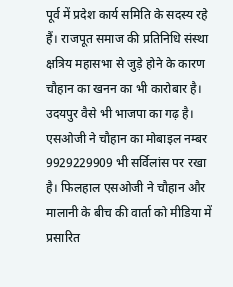पूर्व में प्रदेश कार्य समिति के सदस्य रहे हैं। राजपूत समाज की प्रतिनिधि संस्था क्षत्रिय महासभा से जुड़े होने के कारण चौहान का खनन का भी कारोबार है। उदयपुर वैसे भी भाजपा का गढ़ है। एसओजी ने चौहान का मोबाइल नम्बर 9929229909 भी सर्विलांस पर रखा है। फिलहाल एसओजी ने चौहान और मालानी के बीच की वार्ता को मीडिया में प्रसारित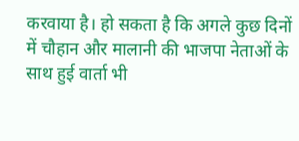करवाया है। हो सकता है कि अगले कुछ दिनों में चौहान और मालानी की भाजपा नेताओं के साथ हुई वार्ता भी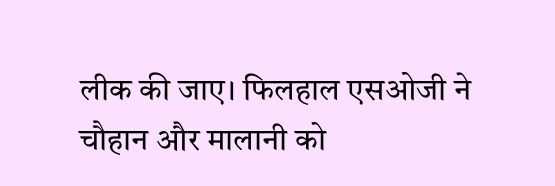लीक की जाए। फिलहाल एसओजी ने चौहान और मालानी को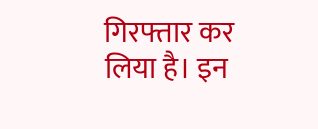गिरफ्तार कर लिया है। इन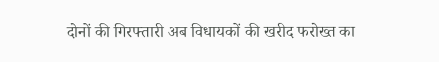दोनों की गिरफ्तारी अब विधायकों की खरीद फरोख्त का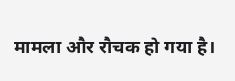मामला और रौचक हो गया है।